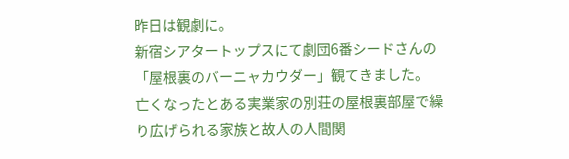昨日は観劇に。
新宿シアタートップスにて劇団6番シードさんの「屋根裏のバーニャカウダー」観てきました。
亡くなったとある実業家の別荘の屋根裏部屋で繰り広げられる家族と故人の人間関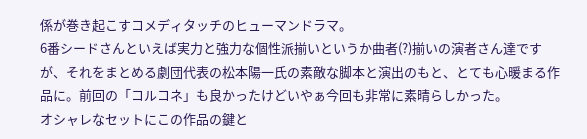係が巻き起こすコメディタッチのヒューマンドラマ。
6番シードさんといえば実力と強力な個性派揃いというか曲者(?)揃いの演者さん達ですが、それをまとめる劇団代表の松本陽一氏の素敵な脚本と演出のもと、とても心暖まる作品に。前回の「コルコネ」も良かったけどいやぁ今回も非常に素晴らしかった。
オシャレなセットにこの作品の鍵と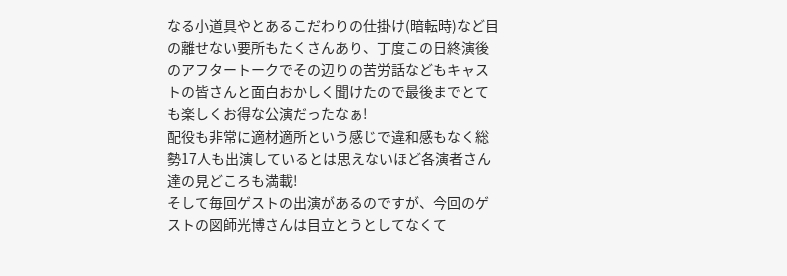なる小道具やとあるこだわりの仕掛け(暗転時)など目の離せない要所もたくさんあり、丁度この日終演後のアフタートークでその辺りの苦労話などもキャストの皆さんと面白おかしく聞けたので最後までとても楽しくお得な公演だったなぁ!
配役も非常に適材適所という感じで違和感もなく総勢17人も出演しているとは思えないほど各演者さん達の見どころも満載!
そして毎回ゲストの出演があるのですが、今回のゲストの図師光博さんは目立とうとしてなくて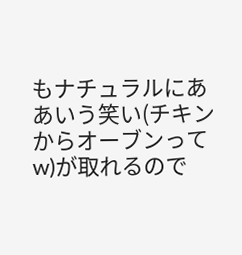もナチュラルにああいう笑い(チキンからオーブンってw)が取れるので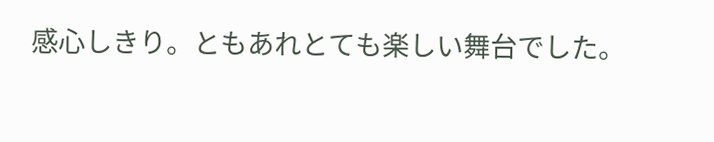感心しきり。ともあれとても楽しい舞台でした。